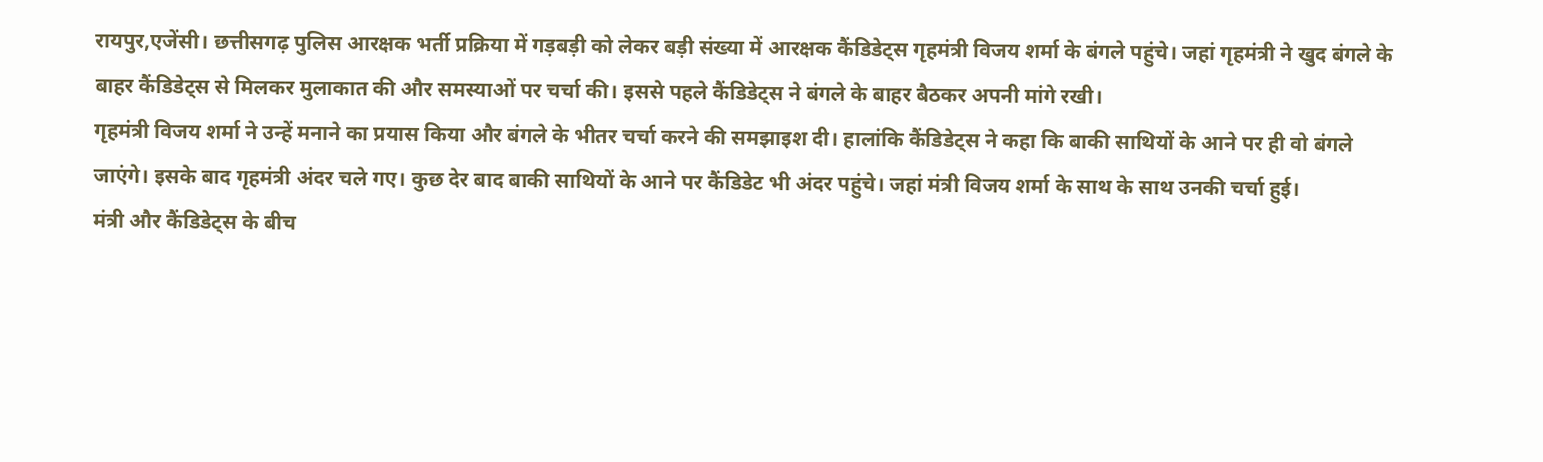रायपुर,एजेंसी। छत्तीसगढ़ पुलिस आरक्षक भर्ती प्रक्रिया में गड़बड़ी को लेकर बड़ी संख्या में आरक्षक कैंडिडेट्स गृहमंत्री विजय शर्मा के बंगले पहुंचे। जहां गृहमंत्री ने खुद बंगले के बाहर कैंडिडेट्स से मिलकर मुलाकात की और समस्याओं पर चर्चा की। इससे पहले कैंडिडेट्स ने बंगले के बाहर बैठकर अपनी मांगे रखी।
गृहमंत्री विजय शर्मा ने उन्हें मनाने का प्रयास किया और बंगले के भीतर चर्चा करने की समझाइश दी। हालांकि कैंडिडेट्स ने कहा कि बाकी साथियों के आने पर ही वो बंगले जाएंगे। इसके बाद गृहमंत्री अंदर चले गए। कुछ देर बाद बाकी साथियों के आने पर कैंडिडेट भी अंदर पहुंचे। जहां मंत्री विजय शर्मा के साथ के साथ उनकी चर्चा हुई।
मंत्री और कैंडिडेट्स के बीच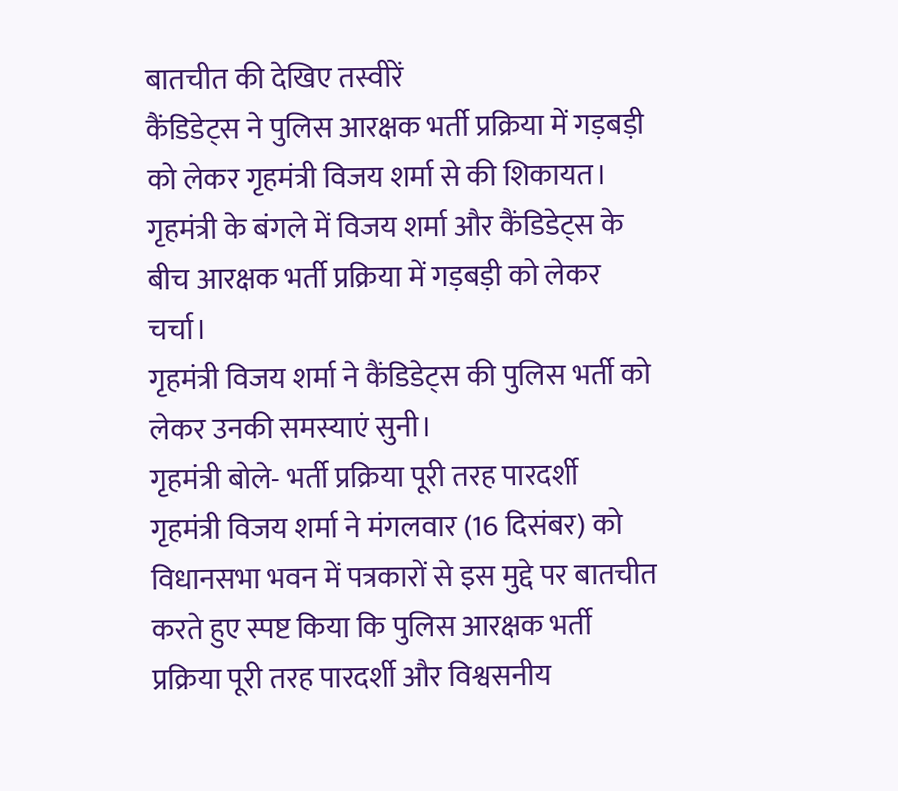बातचीत की देखिए तस्वीरें
कैंडिडेट्स ने पुलिस आरक्षक भर्ती प्रक्रिया में गड़बड़ी को लेकर गृहमंत्री विजय शर्मा से की शिकायत।
गृहमंत्री के बंगले में विजय शर्मा और कैंडिडेट्स के बीच आरक्षक भर्ती प्रक्रिया में गड़बड़ी को लेकर चर्चा।
गृहमंत्री विजय शर्मा ने कैंडिडेट्स की पुलिस भर्ती को लेकर उनकी समस्याएं सुनी।
गृहमंत्री बोले- भर्ती प्रक्रिया पूरी तरह पारदर्शी
गृहमंत्री विजय शर्मा ने मंगलवार (16 दिसंबर) को विधानसभा भवन में पत्रकारों से इस मुद्दे पर बातचीत करते हुए स्पष्ट किया कि पुलिस आरक्षक भर्ती प्रक्रिया पूरी तरह पारदर्शी और विश्वसनीय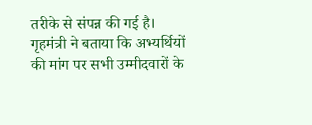तरीके से संपन्न की गई है।
गृहमंत्री ने बताया कि अभ्यर्थियों की मांग पर सभी उम्मीदवारों के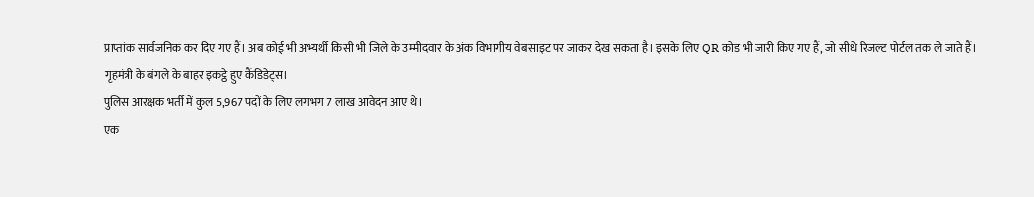प्राप्तांक सार्वजनिक कर दिए गए हैं। अब कोई भी अभ्यर्थी किसी भी जिले के उम्मीदवार के अंक विभागीय वेबसाइट पर जाकर देख सकता है। इसके लिए QR कोड भी जारी किए गए हैं, जो सीधे रिजल्ट पोर्टल तक ले जाते हैं।
गृहमंत्री के बंगले के बाहर इकट्ठे हुए कैंडिडेट्स।
पुलिस आरक्षक भर्ती में कुल 5,967 पदों के लिए लगभग 7 लाख आवेदन आए थे।
एक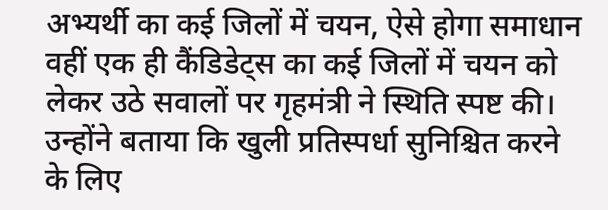अभ्यर्थी का कई जिलों में चयन, ऐसे होगा समाधान
वहीं एक ही कैंडिडेट्स का कई जिलों में चयन को लेकर उठे सवालों पर गृहमंत्री ने स्थिति स्पष्ट की। उन्होंने बताया कि खुली प्रतिस्पर्धा सुनिश्चित करने के लिए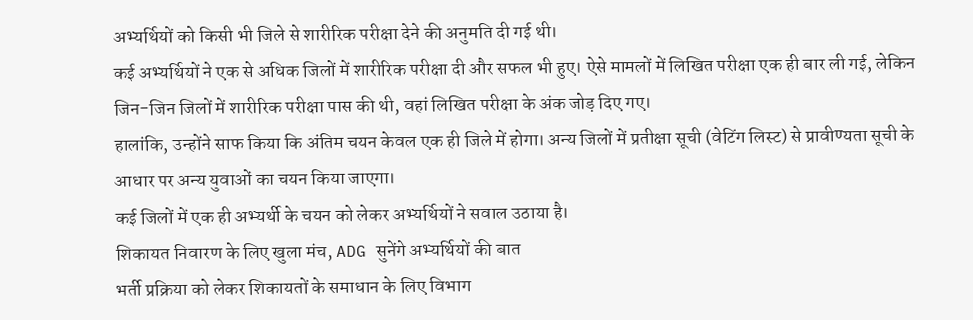अभ्यर्थियों को किसी भी जिले से शारीरिक परीक्षा देने की अनुमति दी गई थी।
कई अभ्यर्थियों ने एक से अधिक जिलों में शारीरिक परीक्षा दी और सफल भी हुए। ऐसे मामलों में लिखित परीक्षा एक ही बार ली गई, लेकिन जिन-जिन जिलों में शारीरिक परीक्षा पास की थी, वहां लिखित परीक्षा के अंक जोड़ दिए गए।
हालांकि, उन्होंने साफ किया कि अंतिम चयन केवल एक ही जिले में होगा। अन्य जिलों में प्रतीक्षा सूची (वेटिंग लिस्ट) से प्रावीण्यता सूची के आधार पर अन्य युवाओं का चयन किया जाएगा।
कई जिलों में एक ही अभ्यर्थी के चयन को लेकर अभ्यर्थियों ने सवाल उठाया है।
शिकायत निवारण के लिए खुला मंच, ADG सुनेंगे अभ्यर्थियों की बात
भर्ती प्रक्रिया को लेकर शिकायतों के समाधान के लिए विभाग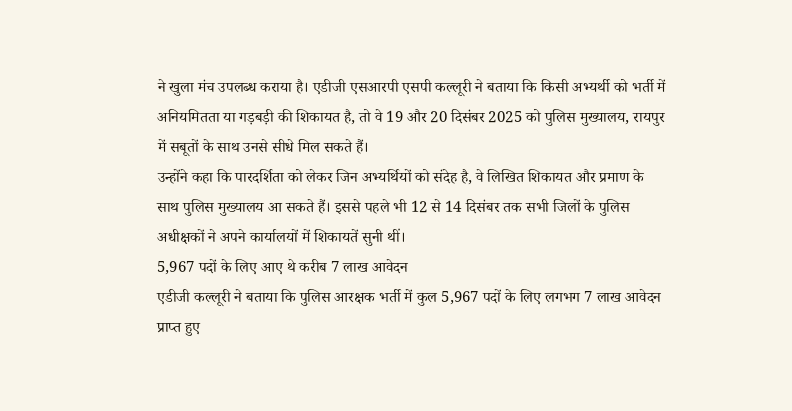ने खुला मंच उपलब्ध कराया है। एडीजी एसआरपी एसपी कल्लूरी ने बताया कि किसी अभ्यर्थी को भर्ती में अनियमितता या गड़बड़ी की शिकायत है, तो वे 19 और 20 दिसंबर 2025 को पुलिस मुख्यालय, रायपुर में सबूतों के साथ उनसे सीधे मिल सकते हैं।
उन्होंने कहा कि पारदर्शिता को लेकर जिन अभ्यर्थियों को संदेह है, वे लिखित शिकायत और प्रमाण के साथ पुलिस मुख्यालय आ सकते हैं। इससे पहले भी 12 से 14 दिसंबर तक सभी जिलों के पुलिस अधीक्षकों ने अपने कार्यालयों में शिकायतें सुनी थीं।
5,967 पदों के लिए आए थे करीब 7 लाख आवेदन
एडीजी कल्लूरी ने बताया कि पुलिस आरक्षक भर्ती में कुल 5,967 पदों के लिए लगभग 7 लाख आवेदन प्राप्त हुए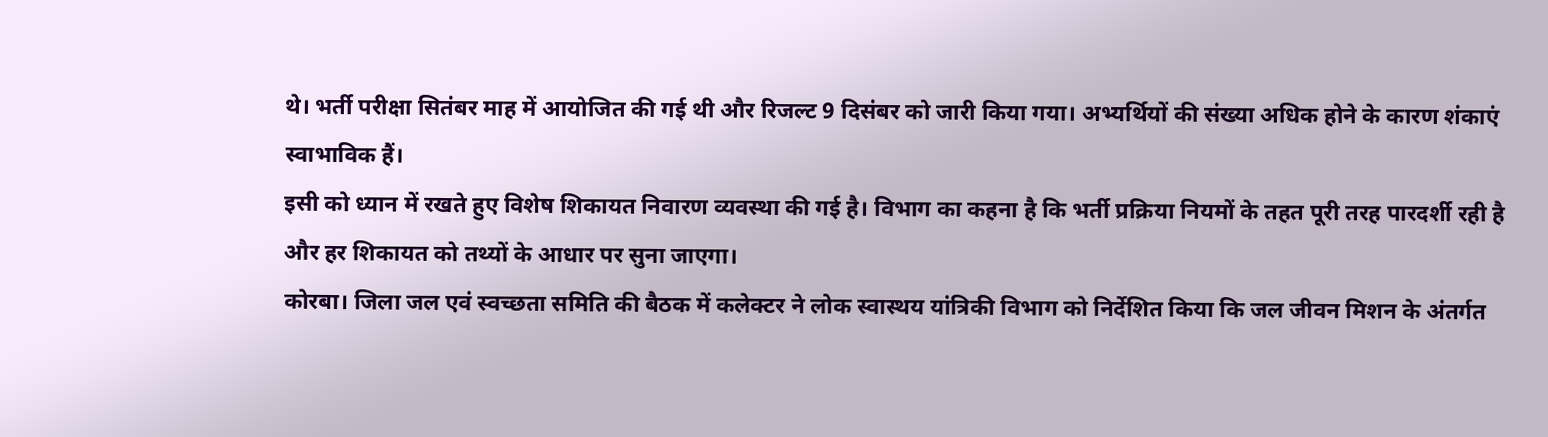थे। भर्ती परीक्षा सितंबर माह में आयोजित की गई थी और रिजल्ट 9 दिसंबर को जारी किया गया। अभ्यर्थियों की संख्या अधिक होने के कारण शंकाएं स्वाभाविक हैं।
इसी को ध्यान में रखते हुए विशेष शिकायत निवारण व्यवस्था की गई है। विभाग का कहना है कि भर्ती प्रक्रिया नियमों के तहत पूरी तरह पारदर्शी रही है और हर शिकायत को तथ्यों के आधार पर सुना जाएगा।
कोरबा। जिला जल एवं स्वच्छता समिति की बैठक में कलेक्टर ने लोक स्वास्थय यांत्रिकी विभाग को निर्देशित किया कि जल जीवन मिशन के अंतर्गत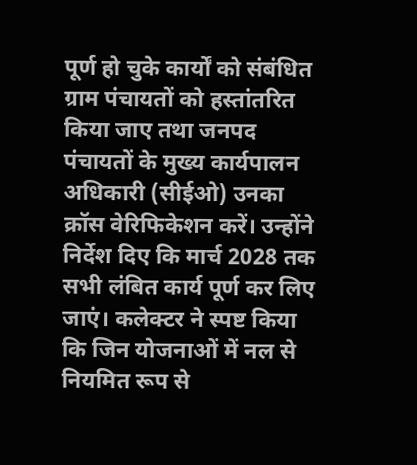पूर्ण हो चुके कार्यों को संबंधित ग्राम पंचायतों को हस्तांतरित किया जाए तथा जनपद पंचायतों के मुख्य कार्यपालन अधिकारी (सीईओ) उनका क्रॉस वेरिफिकेशन करें। उन्होंने निर्देश दिए कि मार्च 2028 तक सभी लंबित कार्य पूर्ण कर लिए जाएं। कलेक्टर ने स्पष्ट किया कि जिन योजनाओं में नल से नियमित रूप से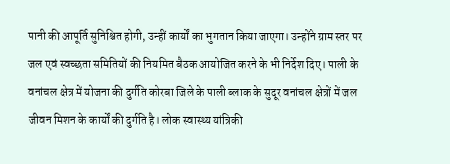पानी की आपूर्ति सुनिश्चित होगी, उन्हीं कार्यों का भुगतान किया जाएगा। उन्होंने ग्राम स्तर पर जल एवं स्वच्छता समितियों की नियमित बैठक आयोजित करने के भी निर्देश दिए। पाली के वनांचल क्षेत्र में योजना की दुर्गति कोरबा जिले के पाली ब्लाक के सुदूर वनांचल क्षेत्रों में जल जीवन मिशन के कार्यों की दुर्गति है। लोक स्वास्थ्य यांत्रिकी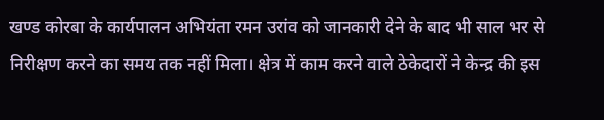खण्ड कोरबा के कार्यपालन अभियंता रमन उरांव को जानकारी देने के बाद भी साल भर से निरीक्षण करने का समय तक नहीं मिला। क्षेत्र में काम करने वाले ठेकेदारों ने केन्द्र की इस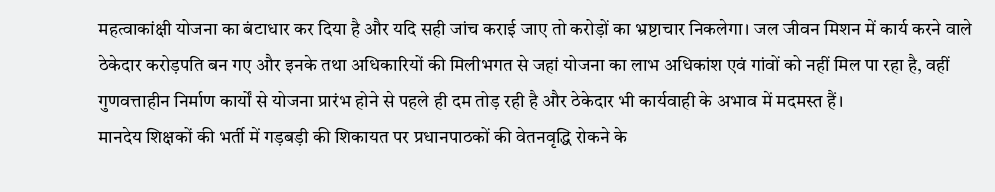महत्वाकांक्षी योजना का बंटाधार कर दिया है और यदि सही जांच कराई जाए तो करोड़ों का भ्रष्टाचार निकलेगा। जल जीवन मिशन में कार्य करने वाले ठेकेदार करोड़पति बन गए और इनके तथा अधिकारियों की मिलीभगत से जहां योजना का लाभ अधिकांश एवं गांवों को नहीं मिल पा रहा है, वहीं गुणवत्ताहीन निर्माण कार्यों से योजना प्रारंभ होने से पहले ही दम तोड़ रही है और ठेकेदार भी कार्यवाही के अभाव में मदमस्त हैं।
मानदेय शिक्षकों की भर्ती में गड़बड़ी की शिकायत पर प्रधानपाठकों की वेतनवृद्धि रोकने के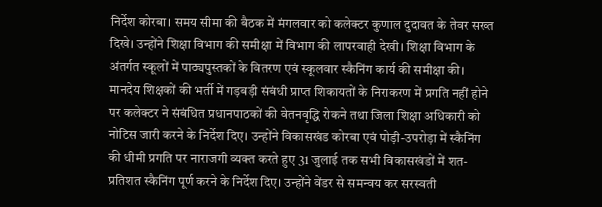निर्देश कोरबा। समय सीमा की बैठक में मंगलवार को कलेक्टर कुणाल दुदावत के तेवर सख्त दिखे। उन्होंने शिक्षा विभाग की समीक्षा में विभाग की लापरवाही देखी। शिक्षा विभाग के अंतर्गत स्कूलों में पाठ्यपुस्तकों के वितरण एवं स्कूलवार स्कैनिंग कार्य की समीक्षा की। मानदेय शिक्षकों की भर्ती में गड़बड़ी संबंधी प्राप्त शिकायतों के निराकरण में प्रगति नहीं होने पर कलेक्टर ने संबंधित प्रधानपाठकों की वेतनवृद्धि रोकने तथा जिला शिक्षा अधिकारी को नोटिस जारी करने के निर्देश दिए। उन्होंने विकासखंड कोरबा एवं पोड़ी-उपरोड़ा में स्कैनिंग की धीमी प्रगति पर नाराजगी व्यक्त करते हुए 31 जुलाई तक सभी विकासखंडों में शत-प्रतिशत स्कैनिंग पूर्ण करने के निर्देश दिए। उन्होंने वेंडर से समन्वय कर सरस्वती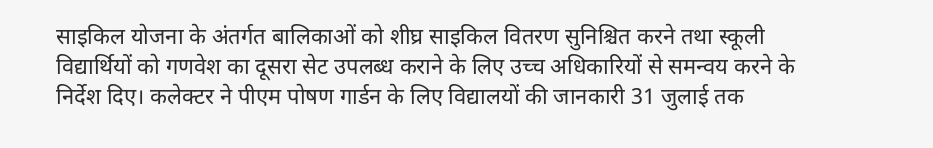साइकिल योजना के अंतर्गत बालिकाओं को शीघ्र साइकिल वितरण सुनिश्चित करने तथा स्कूली विद्यार्थियों को गणवेश का दूसरा सेट उपलब्ध कराने के लिए उच्च अधिकारियों से समन्वय करने के निर्देश दिए। कलेक्टर ने पीएम पोषण गार्डन के लिए विद्यालयों की जानकारी 31 जुलाई तक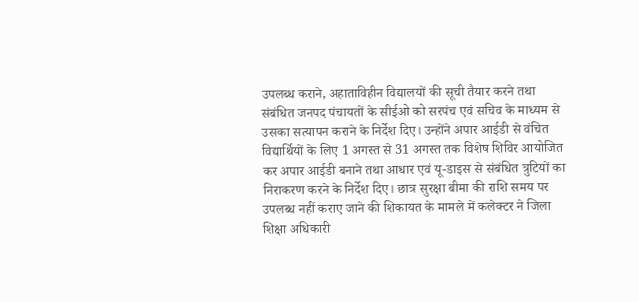उपलब्ध कराने, अहाताविहीन विद्यालयों की सूची तैयार करने तथा संबंधित जनपद पंचायतों के सीईओ को सरपंच एवं सचिव के माध्यम से उसका सत्यापन कराने के निर्देश दिए। उन्होंने अपार आईडी से वंचित विद्यार्थियों के लिए 1 अगस्त से 31 अगस्त तक विशेष शिविर आयोजित कर अपार आईडी बनाने तथा आधार एवं यू-डाइस से संबंधित त्रुटियों का निराकरण करने के निर्देश दिए। छात्र सुरक्षा बीमा की राशि समय पर उपलब्ध नहीं कराए जाने की शिकायत के मामले में कलेक्टर ने जिला शिक्षा अधिकारी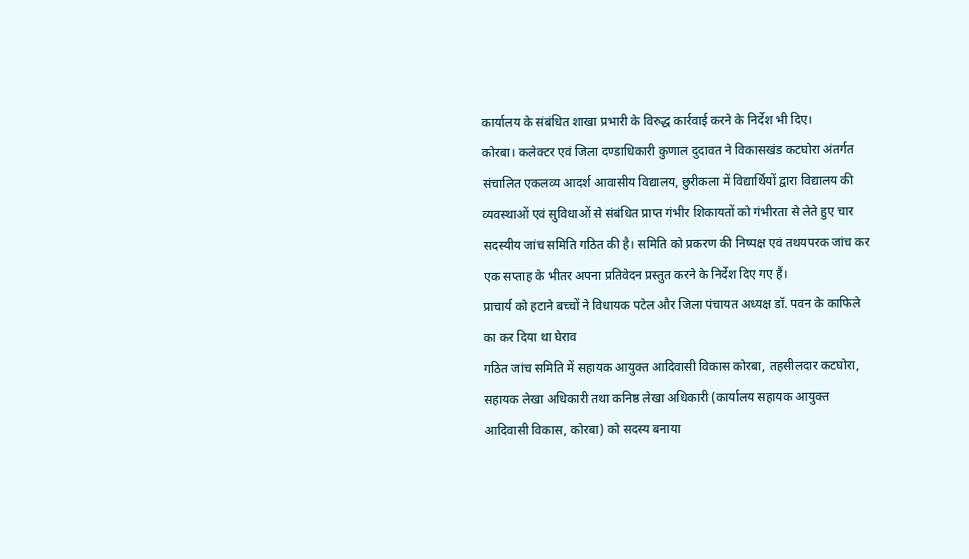कार्यालय के संबंधित शाखा प्रभारी के विरुद्ध कार्रवाई करने के निर्देश भी दिए।
कोरबा। कलेक्टर एवं जिला दण्डाधिकारी कुणाल दुदावत ने विकासखंड कटघोरा अंतर्गत संचालित एकलव्य आदर्श आवासीय विद्यालय, छुरीकला में विद्यार्थियों द्वारा विद्यालय की व्यवस्थाओं एवं सुविधाओं से संबंधित प्राप्त गंभीर शिकायतों को गंभीरता से लेते हुए चार सदस्यीय जांच समिति गठित की है। समिति को प्रकरण की निष्पक्ष एवं तथयपरक जांच कर एक सप्ताह के भीतर अपना प्रतिवेदन प्रस्तुत करने के निर्देश दिए गए हैं।
प्राचार्य को हटाने बच्चों ने विधायक पटेल और जिला पंचायत अध्यक्ष डॉ. पवन के काफिले का कर दिया था घेराव
गठित जांच समिति में सहायक आयुक्त आदिवासी विकास कोरबा, तहसीलदार कटघोरा, सहायक लेखा अधिकारी तथा कनिष्ठ लेखा अधिकारी (कार्यालय सहायक आयुक्त आदिवासी विकास, कोरबा) को सदस्य बनाया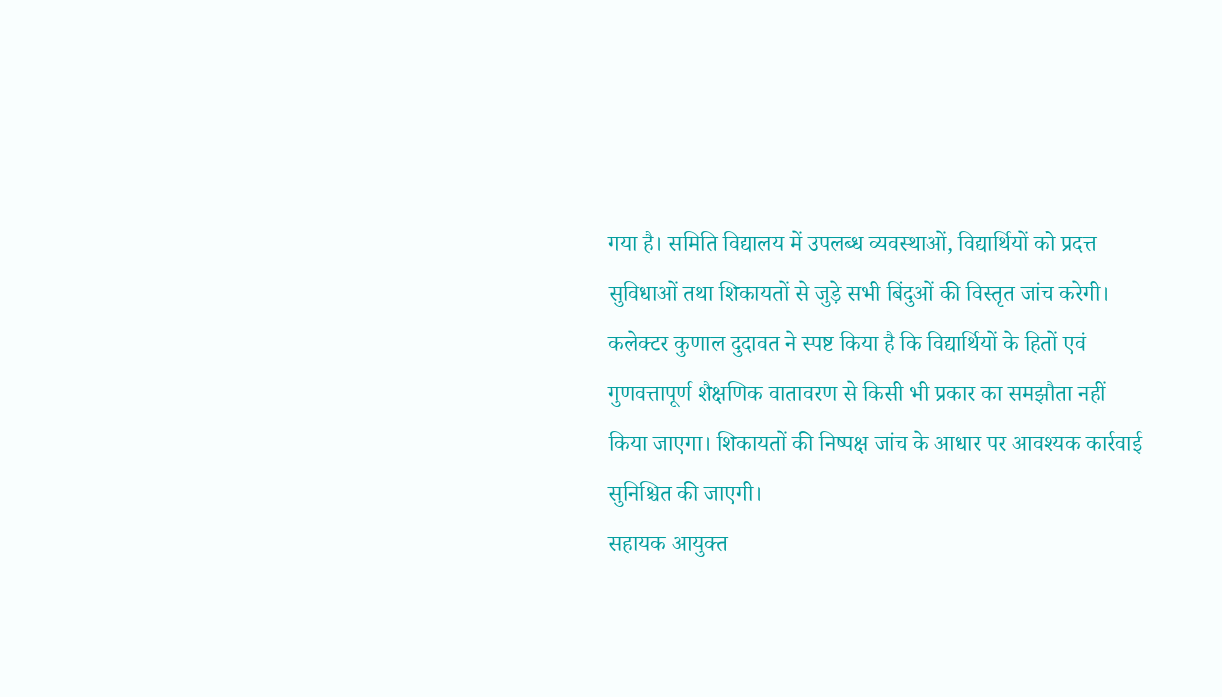गया है। समिति विद्यालय में उपलब्ध व्यवस्थाओं, विद्यार्थियों को प्रदत्त सुविधाओं तथा शिकायतों से जुड़े सभी बिंदुओं की विस्तृत जांच करेगी। कलेक्टर कुणाल दुदावत ने स्पष्ट किया है कि विद्यार्थियों के हितों एवं गुणवत्तापूर्ण शैक्षणिक वातावरण से किसी भी प्रकार का समझौता नहीं किया जाएगा। शिकायतों की निष्पक्ष जांच के आधार पर आवश्यक कार्रवाई सुनिश्चित की जाएगी।
सहायक आयुक्त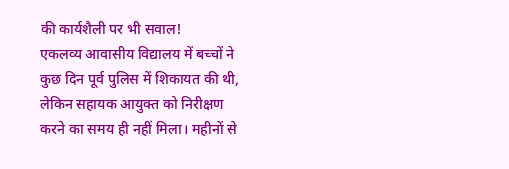की कार्यशैली पर भी सवाल!
एकलव्य आवासीय विद्यालय में बच्चों ने कुछ दिन पूर्व पुलिस में शिकायत की थी, लेकिन सहायक आयुक्त को निरीक्षण करने का समय ही नहीं मिला। महीनों से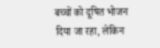बच्चों को दूषित भोजन दिया जा रहा, लेकिन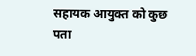सहायक आयुक्त को कुछ पता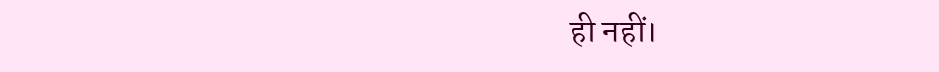ही नहीं।